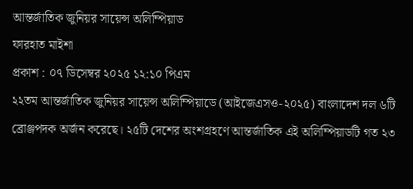আন্তর্জাতিক জুনিয়র সায়েন্স অলিম্পিয়াড
ফারহাত মাইশা
প্রকাশ : ০৭ ডিসেম্বর ২০২৫ ১২:১০ পিএম
২২তম আন্তর্জাতিক জুনিয়র সায়েন্স অলিম্পিয়াডে (আইজেএসও-২০২৫) বাংলাদেশ দল ৬টি ব্রোঞ্জপদক অর্জন করেছে। ২৫টি দেশের অংশগ্রহণে আন্তর্জাতিক এই অলিম্পিয়াডটি গত ২৩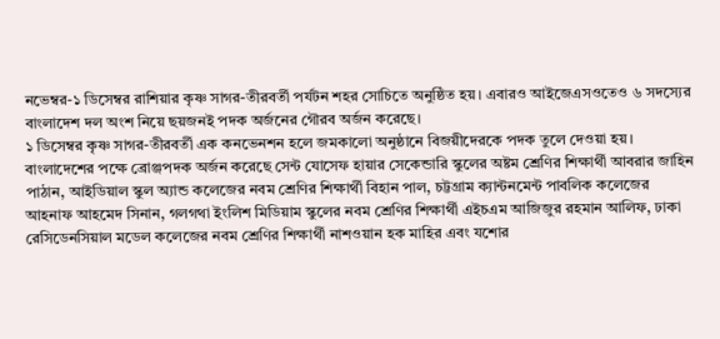নভেম্বর-১ ডিসেম্বর রাশিয়ার কৃষ্ণ সাগর-তীরবর্তী পর্যটন শহর সোচিতে অনুষ্ঠিত হয়। এবারও আইজেএসওতেও ৬ সদস্যের বাংলাদেশ দল অংশ নিয়ে ছয়জনই পদক অর্জনের গৌরব অর্জন করেছে।
১ ডিসেম্বর কৃষ্ণ সাগর-তীরবর্তী এক কনভেনশন হলে জমকালো অনুষ্ঠানে বিজয়ীদেরকে পদক তুলে দেওয়া হয়। বাংলাদেশের পক্ষে ব্রোঞ্জপদক অর্জন করেছে সেন্ট যোসেফ হায়ার সেকেন্ডারি স্কুলের অষ্টম শ্রেণির শিক্ষার্থী আবরার জাহিন পাঠান, আইডিয়াল স্কুল অ্যান্ড কলেজের নবম শ্রেণির শিক্ষার্থী বিহান পাল, চট্টগ্রাম ক্যান্টনমেন্ট পাবলিক কলেজের আহনাফ আহমেদ সিনান, গলগথা ইংলিশ মিডিয়াম স্কুলের নবম শ্রেণির শিক্ষার্থী এইচএম আজিজুর রহমান আলিফ, ঢাকা রেসিডেনসিয়াল মডেল কলেজের নবম শ্রেণির শিক্ষার্থী নাশওয়ান হক মাহির এবং যশোর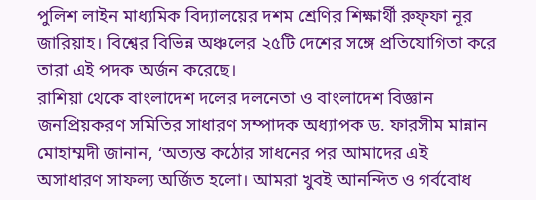পুলিশ লাইন মাধ্যমিক বিদ্যালয়ের দশম শ্রেণির শিক্ষার্থী রুফ্ফা নূর জারিয়াহ। বিশ্বের বিভিন্ন অঞ্চলের ২৫টি দেশের সঙ্গে প্রতিযোগিতা করে তারা এই পদক অর্জন করেছে।
রাশিয়া থেকে বাংলাদেশ দলের দলনেতা ও বাংলাদেশ বিজ্ঞান জনপ্রিয়করণ সমিতির সাধারণ সম্পাদক অধ্যাপক ড. ফারসীম মান্নান মোহাম্মদী জানান, ‘অত্যন্ত কঠোর সাধনের পর আমাদের এই অসাধারণ সাফল্য অর্জিত হলো। আমরা খুবই আনন্দিত ও গর্ববোধ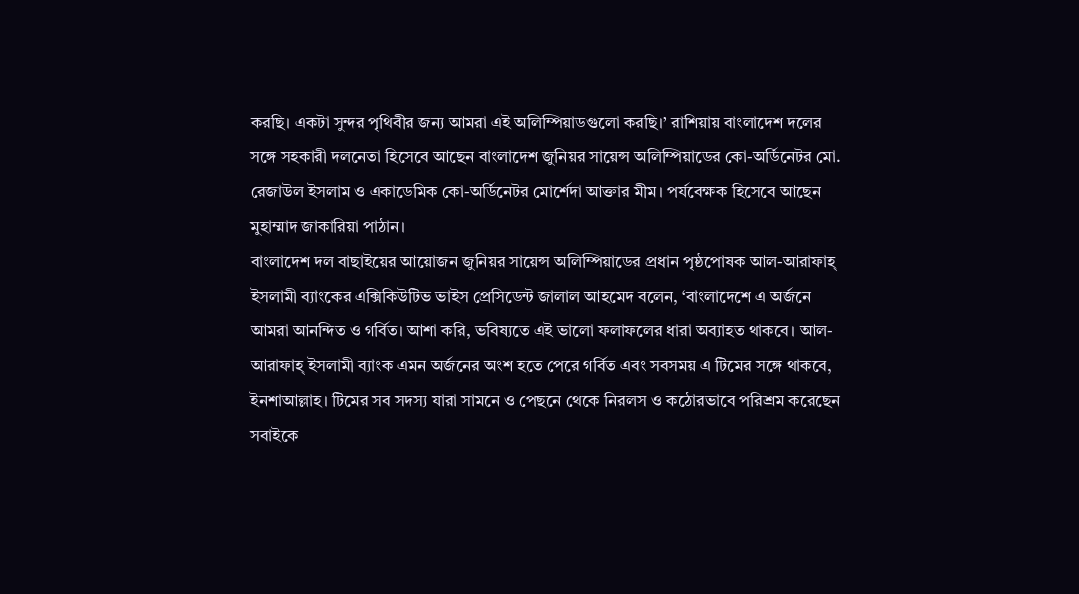করছি। একটা সুন্দর পৃথিবীর জন্য আমরা এই অলিম্পিয়াডগুলো করছি।’ রাশিয়ায় বাংলাদেশ দলের সঙ্গে সহকারী দলনেতা হিসেবে আছেন বাংলাদেশ জুনিয়র সায়েন্স অলিম্পিয়াডের কো-অর্ডিনেটর মো. রেজাউল ইসলাম ও একাডেমিক কো-অর্ডিনেটর মোর্শেদা আক্তার মীম। পর্যবেক্ষক হিসেবে আছেন মুহাম্মাদ জাকারিয়া পাঠান।
বাংলাদেশ দল বাছাইয়ের আয়োজন জুনিয়র সায়েন্স অলিম্পিয়াডের প্রধান পৃষ্ঠপোষক আল-আরাফাহ্ ইসলামী ব্যাংকের এক্সিকিউটিভ ভাইস প্রেসিডেন্ট জালাল আহমেদ বলেন, ‘বাংলাদেশে এ অর্জনে আমরা আনন্দিত ও গর্বিত। আশা করি, ভবিষ্যতে এই ভালো ফলাফলের ধারা অব্যাহত থাকবে। আল-আরাফাহ্ ইসলামী ব্যাংক এমন অর্জনের অংশ হতে পেরে গর্বিত এবং সবসময় এ টিমের সঙ্গে থাকবে, ইনশাআল্লাহ। টিমের সব সদস্য যারা সামনে ও পেছনে থেকে নিরলস ও কঠোরভাবে পরিশ্রম করেছেন সবাইকে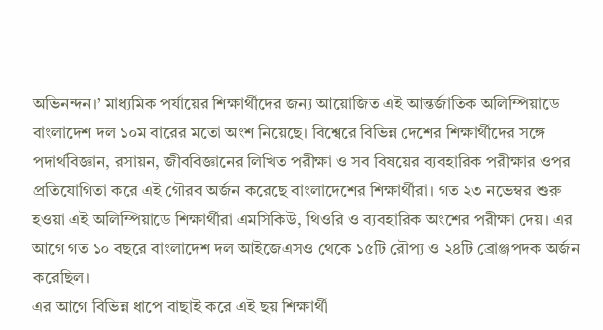অভিনন্দন।’ মাধ্যমিক পর্যায়ের শিক্ষার্থীদের জন্য আয়োজিত এই আন্তর্জাতিক অলিম্পিয়াডে বাংলাদেশ দল ১০ম বারের মতো অংশ নিয়েছে। বিশ্বেরে বিভিন্ন দেশের শিক্ষার্থীদের সঙ্গে পদার্থবিজ্ঞান, রসায়ন, জীববিজ্ঞানের লিখিত পরীক্ষা ও সব বিষয়ের ব্যবহারিক পরীক্ষার ওপর প্রতিযোগিতা করে এই গৌরব অর্জন করেছে বাংলাদেশের শিক্ষার্থীরা। গত ২৩ নভেম্বর শুরু হওয়া এই অলিম্পিয়াডে শিক্ষার্থীরা এমসিকিউ, থিওরি ও ব্যবহারিক অংশের পরীক্ষা দেয়। এর আগে গত ১০ বছরে বাংলাদেশ দল আইজেএসও থেকে ১৫টি রৌপ্য ও ২৪টি ব্রোঞ্জপদক অর্জন করেছিল।
এর আগে বিভিন্ন ধাপে বাছাই করে এই ছয় শিক্ষার্থী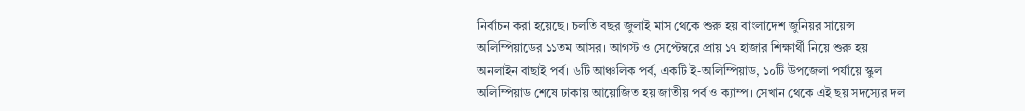নির্বাচন করা হয়েছে। চলতি বছর জুলাই মাস থেকে শুরু হয় বাংলাদেশ জুনিয়র সায়েন্স অলিম্পিয়াডের ১১তম আসর। আগস্ট ও সেপ্টেম্বরে প্রায় ১৭ হাজার শিক্ষার্থী নিয়ে শুরু হয় অনলাইন বাছাই পর্ব। ৬টি আঞ্চলিক পর্ব, একটি ই-অলিম্পিয়াড, ১০টি উপজেলা পর্যায়ে স্কুল অলিম্পিয়াড শেষে ঢাকায় আয়োজিত হয় জাতীয় পর্ব ও ক্যাম্প। সেখান থেকে এই ছয় সদস্যের দল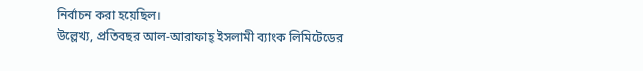নির্বাচন করা হয়েছিল।
উল্লেখ্য, প্রতিবছর আল-আরাফাহ্ ইসলামী ব্যাংক লিমিটেডের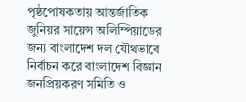পৃষ্ঠপোষকতায় আন্তর্জাতিক জুনিয়র সায়েন্স অলিম্পিয়াডের জন্য বাংলাদেশ দল যৌথভাবে নির্বাচন করে বাংলাদেশ বিজ্ঞান জনপ্রিয়করণ সমিতি ও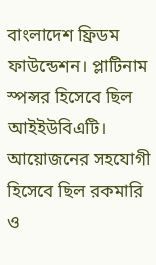বাংলাদেশ ফ্রিডম ফাউন্ডেশন। প্লাটিনাম স্পন্সর হিসেবে ছিল আইইউবিএটি। আয়োজনের সহযোগী হিসেবে ছিল রকমারি ও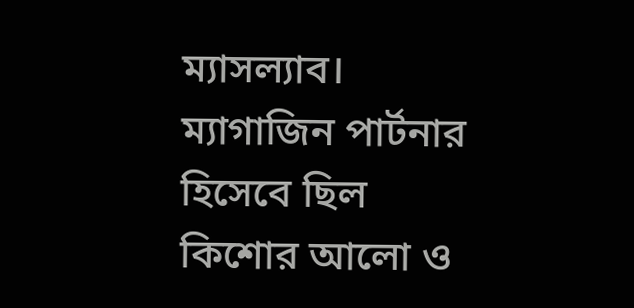ম্যাসল্যাব। ম্যাগাজিন পার্টনার হিসেবে ছিল কিশোর আলো ও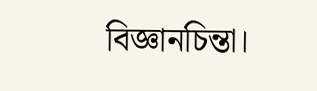বিজ্ঞানচিন্তা।